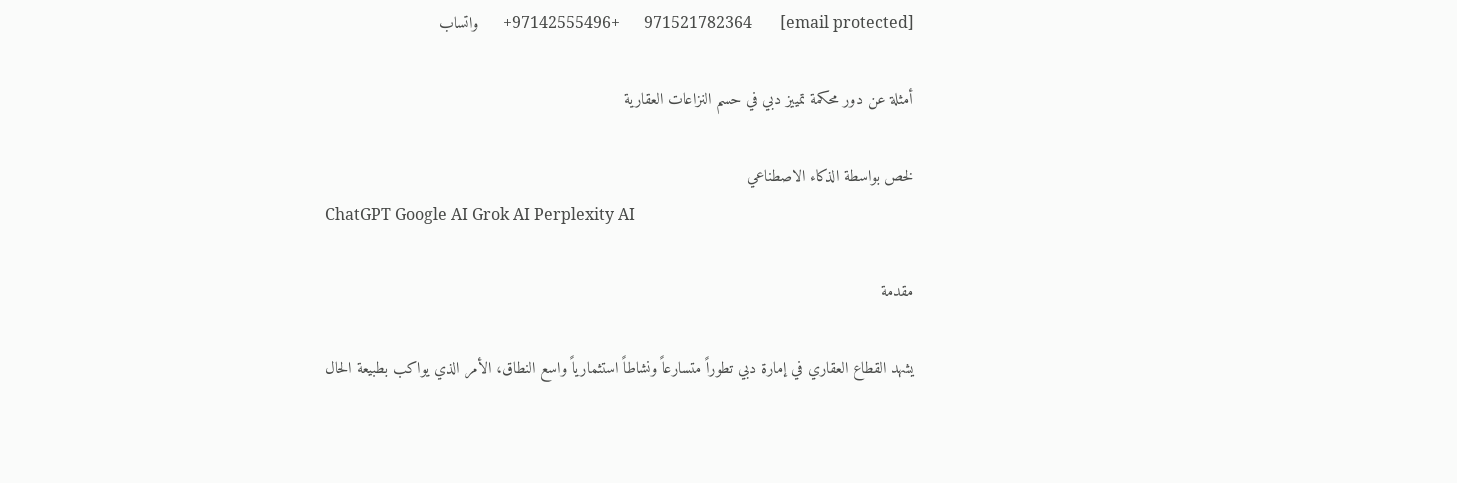[email protected]       97142555496+      971521782364+      واتساب

أمثلة عن دور محكمة تمييز دبي في حسم النزاعات العقارية

لخص بواسطة الذكاء الاصطناعي
ChatGPT Google AI Grok AI Perplexity AI

مقدمة

يشهد القطاع العقاري في إمارة دبي تطوراً متسارعاً ونشاطاً استثمارياً واسع النطاق، الأمر الذي يواكب بطبيعة الحال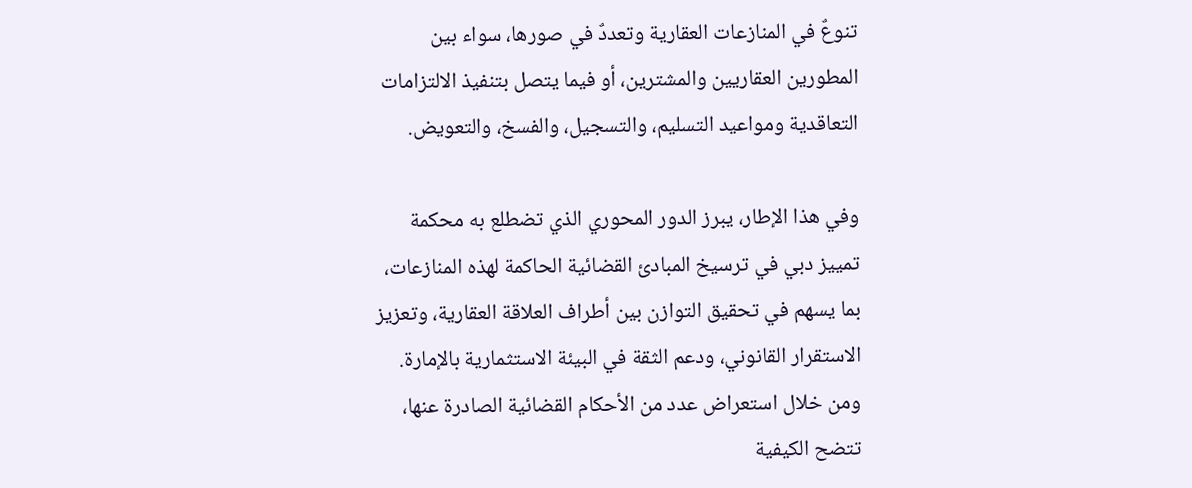تنوعٌ في المنازعات العقارية وتعددٌ في صورها، سواء بين المطورين العقاريين والمشترين، أو فيما يتصل بتنفيذ الالتزامات التعاقدية ومواعيد التسليم، والتسجيل، والفسخ، والتعويض.

وفي هذا الإطار، يبرز الدور المحوري الذي تضطلع به محكمة تمييز دبي في ترسيخ المبادئ القضائية الحاكمة لهذه المنازعات، بما يسهم في تحقيق التوازن بين أطراف العلاقة العقارية، وتعزيز الاستقرار القانوني، ودعم الثقة في البيئة الاستثمارية بالإمارة. ومن خلال استعراض عدد من الأحكام القضائية الصادرة عنها، تتضح الكيفية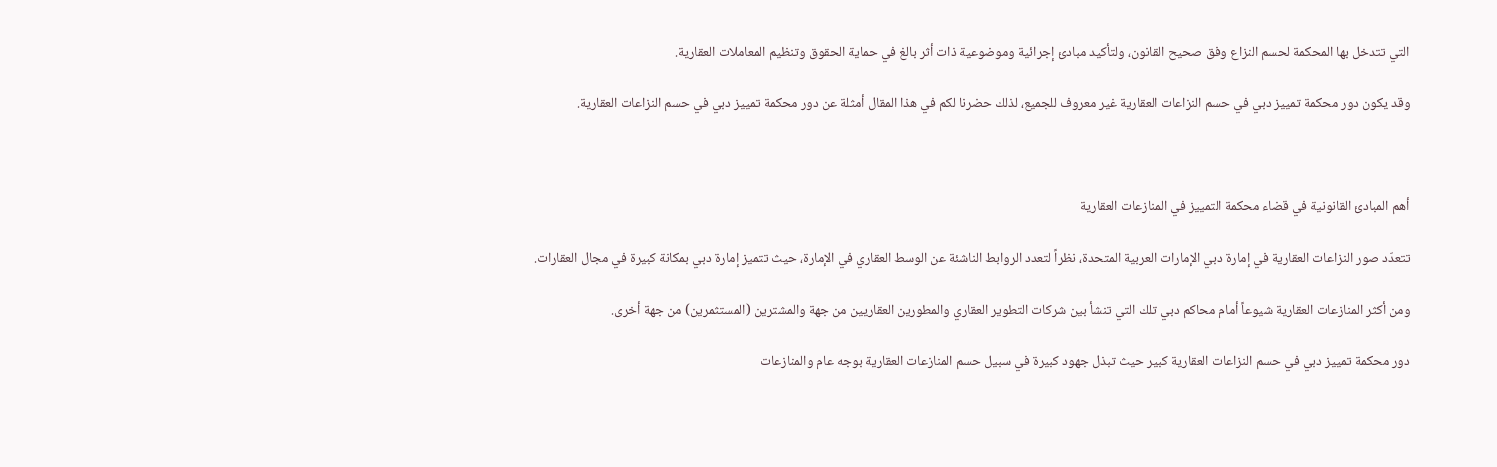التي تتدخل بها المحكمة لحسم النزاع وفق صحيح القانون، ولتأكيد مبادئ إجرائية وموضوعية ذات أثر بالغ في حماية الحقوق وتنظيم المعاملات العقارية.

وقد يكون دور محكمة تمييز دبي في حسم النزاعات العقارية غير معروف للجميع، لذلك حضرنا لكم في هذا المقال أمثلة عن دور محكمة تمييز دبي في حسم النزاعات العقارية.



أهم المبادئ القانونية في قضاء محكمة التمييز في المنازعات العقارية

تتعدّد صور النزاعات العقارية في إمارة دبي الإمارات العربية المتحدة، نظراً لتعدد الروابط الناشئة عن الوسط العقاري في الإمارة، حيث تتميز إمارة دبي بمكانة كبيرة في مجال العقارات.

ومن أكثر المنازعات العقارية شيوعاً أمام محاكم دبي تلك التي تنشأ بين شركات التطوير العقاري والمطورين العقاريين من جهة والمشترين (المستثمرين) من جهة أخرى.

دور محكمة تمييز دبي في حسم النزاعات العقارية كبير حيث تبذل جهود كبيرة في سبيل حسم المنازعات العقارية بوجه عام والمنازعات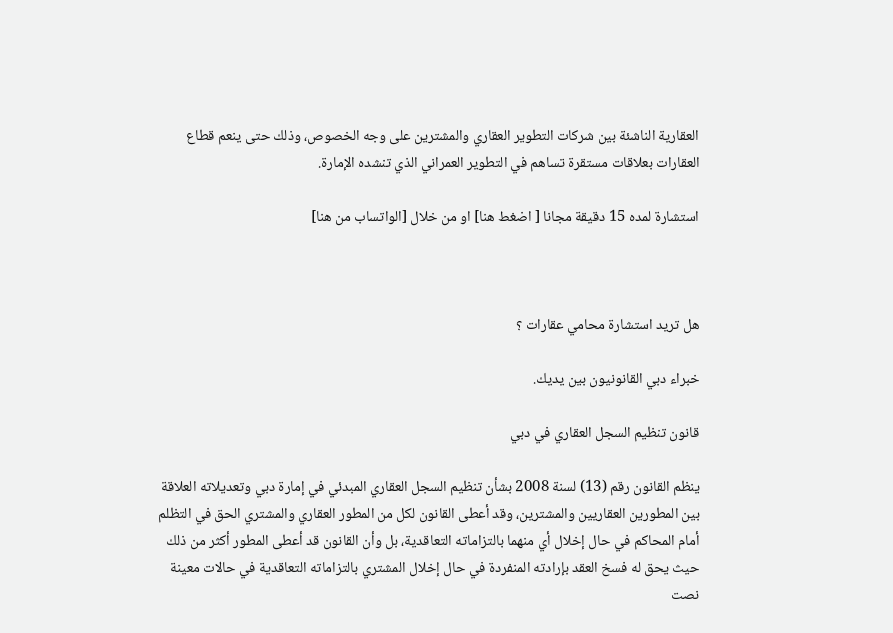العقارية الناشئة بين شركات التطوير العقاري والمشترين على وجه الخصوص، وذلك حتى ينعم قطاع العقارات بعلاقات مستقرة تساهم في التطوير العمراني الذي تنشده الإمارة.

استشارة لمده 15 دقيقة مجانا [ اضغط هنا] او من خلال [الواتساب من هنا]



هل تريد استشارة محامي عقارات ؟

خبراء دبي القانونيون بين يديك.

قانون تنظيم السجل العقاري في دبي

ينظم القانون رقم (13) لسنة 2008 بشأن تنظيم السجل العقاري المبدئي في إمارة دبي وتعديلاته العلاقة بين المطورين العقاريين والمشترين، وقد أعطى القانون لكل من المطور العقاري والمشتري الحق في التظلم أمام المحاكم في حال إخلال أي منهما بالتزاماته التعاقدية، بل وأن القانون قد أعطى المطور أكثر من ذلك حيث يحق له فسخ العقد بإرادته المنفردة في حال إخلال المشتري بالتزاماته التعاقدية في حالات معينة نصت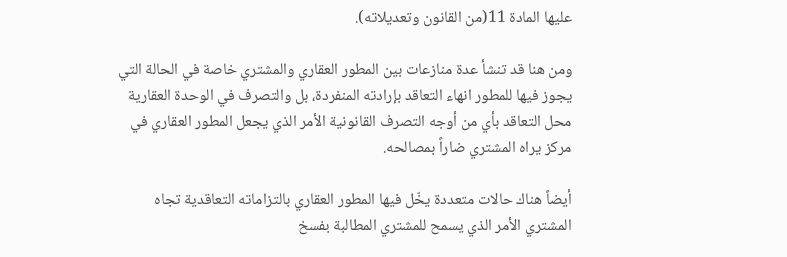عليها المادة 11(من القانون وتعديلاته).

ومن هنا قد تنشأ عدة منازعات بين المطور العقاري والمشتري خاصة في الحالة التي يجوز فيها للمطور انهاء التعاقد بإرادته المنفردة، بل والتصرف في الوحدة العقارية محل التعاقد بأي من أوجه التصرف القانونية الأمر الذي يجعل المطور العقاري في مركز يراه المشتري ضاراً بمصالحه.

أيضاً هناك حالات متعددة يخّل فيها المطور العقاري بالتزاماته التعاقدية تجاه المشتري الأمر الذي يسمح للمشتري المطالبة بفسخ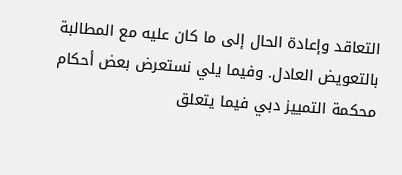التعاقد وإعادة الحال إلى ما كان عليه مع المطالبة بالتعويض العادل. وفيما يلي نستعرض بعض أحكام محكمة التمييز دبي فيما يتعلق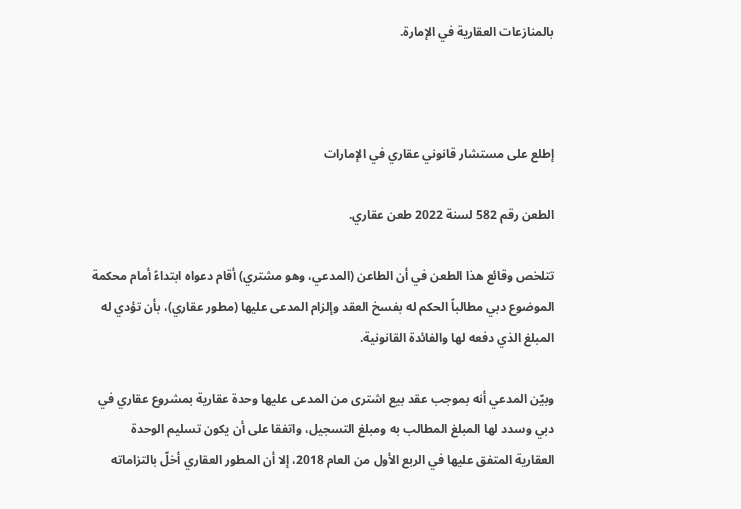بالمنازعات العقارية في الإمارة.



إطلع على مستشار قانوني عقاري في الإمارات

الطعن رقم 582 لسنة 2022 طعن عقاري.

تتلخص وقائع هذا الطعن في أن الطاعن (المدعي، وهو مشتري) أقام دعواه ابتداءً أمام محكمة الموضوع دبي مطالباً الحكم له بفسخ العقد وإلزام المدعى عليها (مطور عقاري)، بأن تؤدي له المبلغ الذي دفعه لها والفائدة القانونية.

وبيّن المدعي أنه بموجب عقد بيع اشترى من المدعى عليها وحدة عقارية بمشروع عقاري في دبي وسدد لها المبلغ المطالب به ومبلغ التسجيل، واتفقا على أن يكون تسليم الوحدة العقارية المتفق عليها في الربع الأول من العام 2018، إلا أن المطور العقاري أخلّ بالتزاماته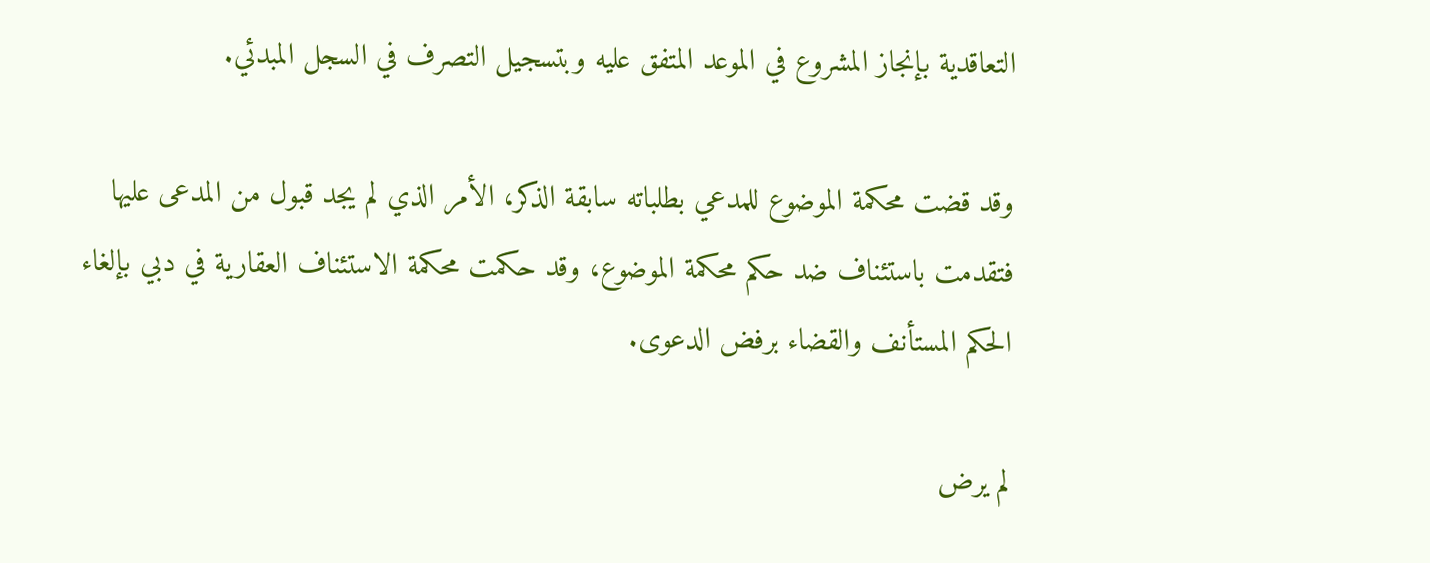التعاقدية بإنجاز المشروع في الموعد المتفق عليه وبتسجيل التصرف في السجل المبدئي.

وقد قضت محكمة الموضوع للمدعي بطلباته سابقة الذكر، الأمر الذي لم يجد قبول من المدعى عليها فتقدمت باستئناف ضد حكم محكمة الموضوع، وقد حكمت محكمة الاستئناف العقارية في دبي بإلغاء الحكم المستأنف والقضاء برفض الدعوى.

لم يرض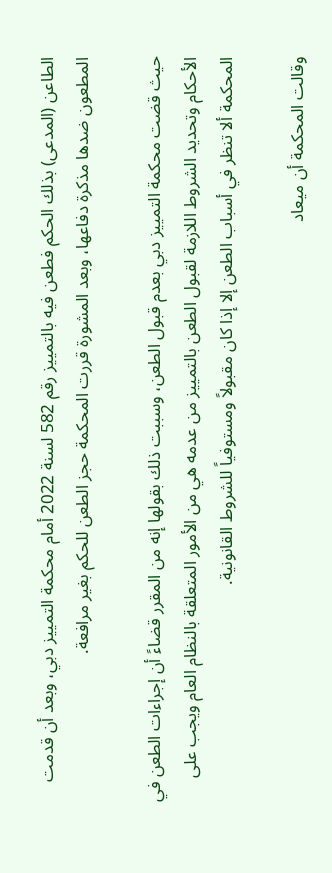الطاعن (المدعى) بذلك الحكم فطعن فيه بالتمييز رقم 582 لسنة 2022 أمام محكمة التمييز دبي، وبعد أن قدمت المطعون ضدها مذكرة دفاعها، وبعد المشورة قررت المحكمة حجز الطعن للحكم بغير مرافعة.

حيث قضت محكمة التمييز دبي بعدم قبول الطعن، وسببت ذلك بقولها إنه من المقرر قضاءً أن إجراءات الطعن في الأحكام وتحديد الشروط اللازمة لقبول الطعن بالتمييز من عدمه هي من الأمور المتعلقة بالنظام العام ويجب على المحكمة ألا تنظر في أسباب الطعن إلا إذا كان مقبولاً ومستوفياً للشروط القانونية.

وقالت المحكمة أن ميعاد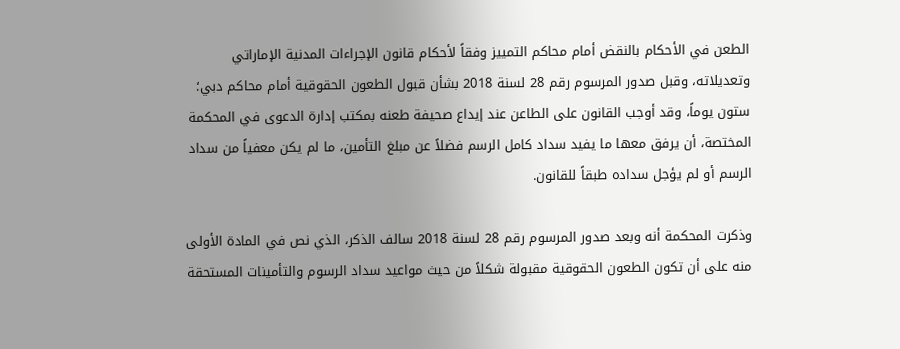الطعن في الأحكام بالنقض أمام محاكم التمييز وفقاً لأحكام قانون الإجراءات المدنية الإماراتي وتعديلاته، وقبل صدور المرسوم رقم 28 لسنة 2018 بشأن قبول الطعون الحقوقية أمام محاكم دبي؛ ستون يوماً، وقد أوجب القانون على الطاعن عند إيداع صحيفة طعنه بمكتب إدارة الدعوى في المحكمة المختصة، أن يرفق معها ما يفيد سداد كامل الرسم فضلاً عن مبلغ التأمين، ما لم يكن معفياً من سداد الرسم أو لم يؤجل سداده طبقاً للقانون.

وذكرت المحكمة أنه وبعد صدور المرسوم رقم 28 لسنة 2018 سالف الذكر، الذي نص في المادة الأولى منه على أن تكون الطعون الحقوقية مقبولة شكلاً من حيث مواعيد سداد الرسوم والتأمينات المستحقة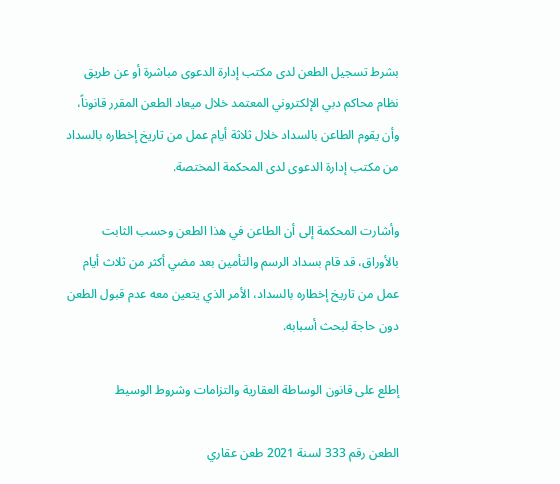بشرط تسجيل الطعن لدى مكتب إدارة الدعوى مباشرة أو عن طريق نظام محاكم دبي الإلكتروني المعتمد خلال ميعاد الطعن المقرر قانوناً، وأن يقوم الطاعن بالسداد خلال ثلاثة أيام عمل من تاريخ إخطاره بالسداد من مكتب إدارة الدعوى لدى المحكمة المختصة.

وأشارت المحكمة إلى أن الطاعن في هذا الطعن وحسب الثابت بالأوراق، قد قام بسداد الرسم والتأمين بعد مضي أكثر من ثلاث أيام عمل من تاريخ إخطاره بالسداد، الأمر الذي يتعين معه عدم قبول الطعن دون حاجة لبحث أسبابه.

إطلع على قانون الوساطة العقارية والتزامات وشروط الوسيط

الطعن رقم 333 لسنة 2021 طعن عقاري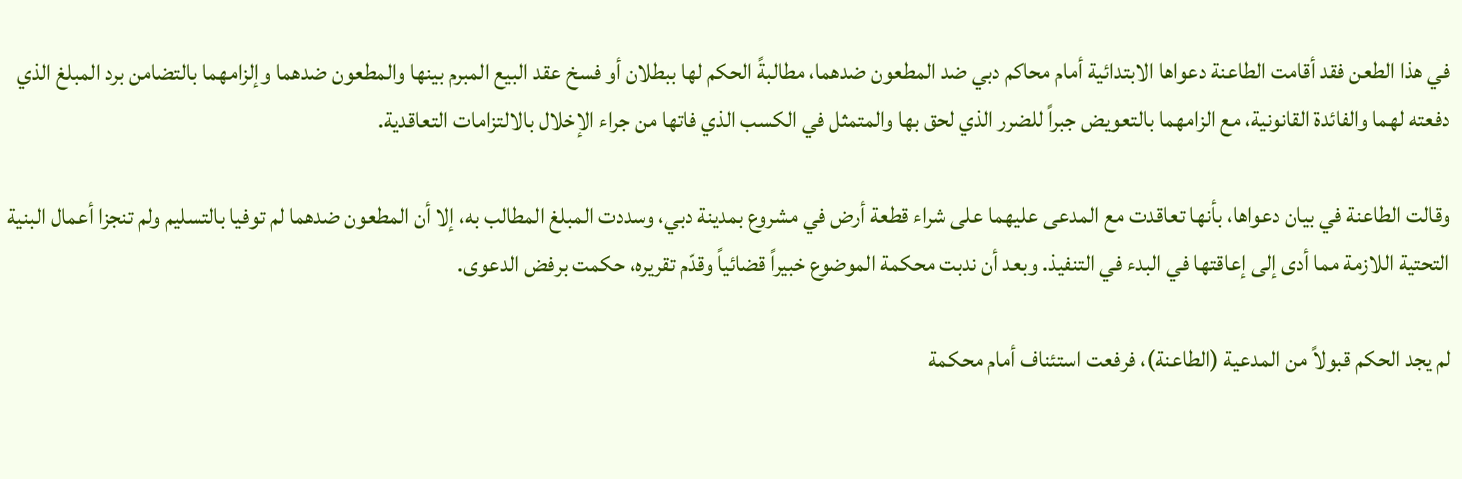في هذا الطعن فقد أقامت الطاعنة دعواها الابتدائية أمام محاكم دبي ضد المطعون ضدهما، مطالبةً الحكم لها ببطلان أو فسخ عقد البيع المبرم بينها والمطعون ضدهما وإلزامهما بالتضامن برد المبلغ الذي دفعته لهما والفائدة القانونية، مع الزامهما بالتعويض جبراً للضرر الذي لحق بها والمتمثل في الكسب الذي فاتها من جراء الإخلال بالالتزامات التعاقدية.

وقالت الطاعنة في بيان دعواها، بأنها تعاقدت مع المدعى عليهما على شراء قطعة أرض في مشروع بمدينة دبي، وسددت المبلغ المطالب به، إلا أن المطعون ضدهما لم توفيا بالتسليم ولم تنجزا أعمال البنية التحتية اللازمة مما أدى إلى إعاقتها في البدء في التنفيذ. وبعد أن ندبت محكمة الموضوع خبيراً قضائياً وقدّم تقريره، حكمت برفض الدعوى.

لم يجد الحكم قبولاً من المدعية (الطاعنة)، فرفعت استئناف أمام محكمة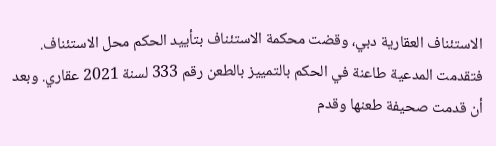الاستئناف العقارية دبي، وقضت محكمة الاستئناف بتأييد الحكم محل الاستئناف. فتقدمت المدعية طاعنة في الحكم بالتمييز بالطعن رقم 333 لسنة 2021 عقاري. وبعد أن قدمت صحيفة طعنها وقدم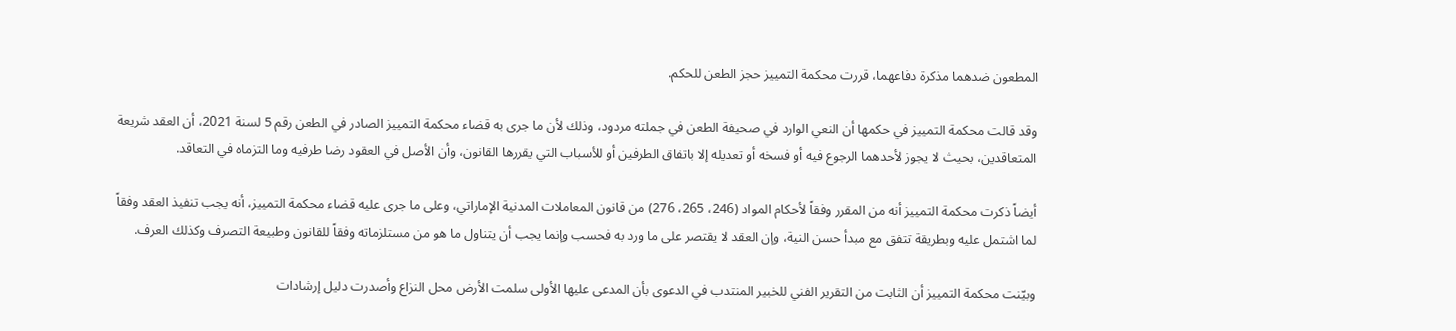المطعون ضدهما مذكرة دفاعهما، قررت محكمة التمييز حجز الطعن للحكم.

وقد قالت محكمة التمييز في حكمها أن النعي الوارد في صحيفة الطعن في جملته مردود، وذلك لأن ما جرى به قضاء محكمة التمييز الصادر في الطعن رقم 5 لسنة 2021، أن العقد شريعة المتعاقدين، بحيث لا يجوز لأحدهما الرجوع فيه أو فسخه أو تعديله إلا باتفاق الطرفين أو للأسباب التي يقررها القانون، وأن الأصل في العقود رضا طرفيه وما التزماه في التعاقد.

أيضاً ذكرت محكمة التمييز أنه من المقرر وفقاً لأحكام المواد (246، 265، 276) من قانون المعاملات المدنية الإماراتي، وعلى ما جرى عليه قضاء محكمة التمييز، أنه يجب تنفيذ العقد وفقاً لما اشتمل عليه وبطريقة تتفق مع مبدأ حسن النية، وإن العقد لا يقتصر على ما ورد به فحسب وإنما يجب أن يتناول ما هو من مستلزماته وفقاً للقانون وطبيعة التصرف وكذلك العرف.

وبيّنت محكمة التمييز أن الثابت من التقرير الفني للخبير المنتدب في الدعوى بأن المدعى عليها الأولى سلمت الأرض محل النزاع وأصدرت دليل إرشادات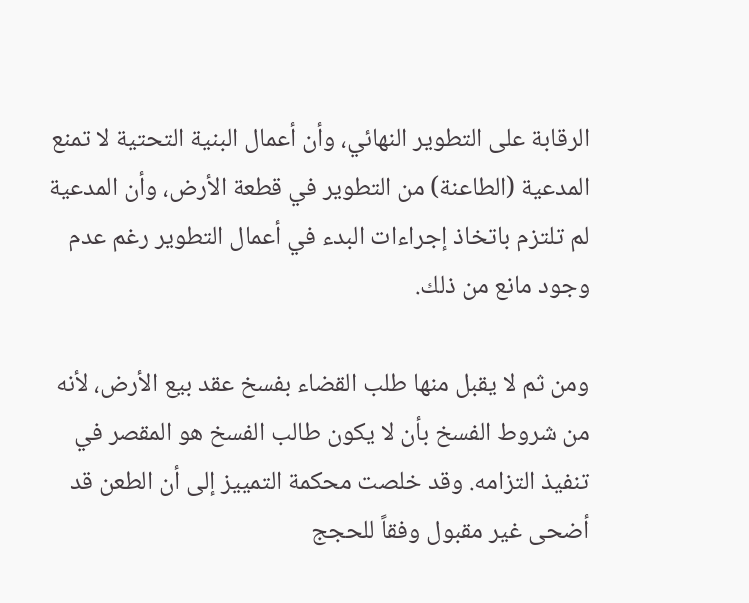الرقابة على التطوير النهائي، وأن أعمال البنية التحتية لا تمنع المدعية (الطاعنة) من التطوير في قطعة الأرض، وأن المدعية لم تلتزم باتخاذ إجراءات البدء في أعمال التطوير رغم عدم وجود مانع من ذلك.

ومن ثم لا يقبل منها طلب القضاء بفسخ عقد بيع الأرض، لأنه من شروط الفسخ بأن لا يكون طالب الفسخ هو المقصر في تنفيذ التزامه. وقد خلصت محكمة التمييز إلى أن الطعن قد أضحى غير مقبول وفقاً للحجج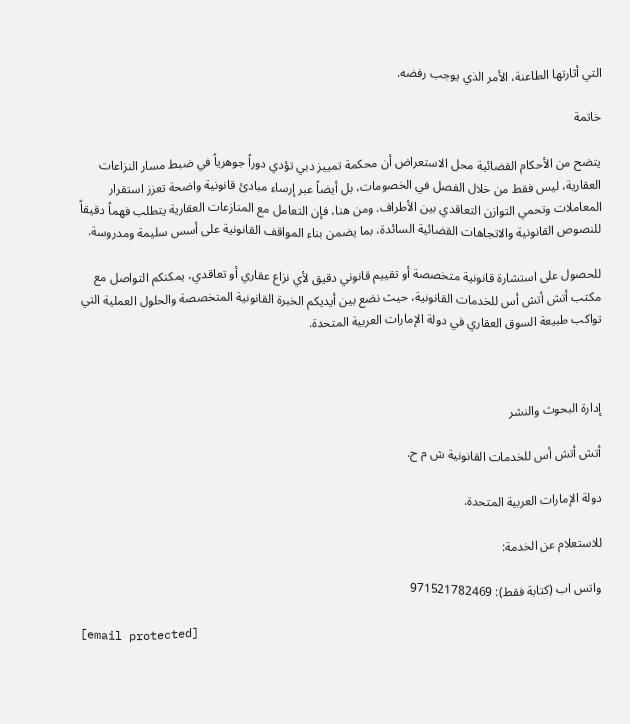التي أثارتها الطاعنة، الأمر الذي يوجب رفضه.

خاتمة

يتضح من الأحكام القضائية محل الاستعراض أن محكمة تمييز دبي تؤدي دوراً جوهرياً في ضبط مسار النزاعات العقارية، ليس فقط من خلال الفصل في الخصومات، بل أيضاً عبر إرساء مبادئ قانونية واضحة تعزز استقرار المعاملات وتحمي التوازن التعاقدي بين الأطراف. ومن هنا، فإن التعامل مع المنازعات العقارية يتطلب فهماً دقيقاً للنصوص القانونية والاتجاهات القضائية السائدة، بما يضمن بناء المواقف القانونية على أسس سليمة ومدروسة.

للحصول على استشارة قانونية متخصصة أو تقييم قانوني دقيق لأي نزاع عقاري أو تعاقدي، يمكنكم التواصل مع مكتب أتش أتش أس للخدمات القانونية، حيث نضع بين أيديكم الخبرة القانونية المتخصصة والحلول العملية التي تواكب طبيعة السوق العقاري في دولة الإمارات العربية المتحدة.



إدارة البحوث والنشر

أتش أتش أس للخدمات القانونية ش م ح.

دولة الإمارات العربية المتحدة.

للاستعلام عن الخدمة:

واتس اب (كتابة فقط): 971521782469

[email protected]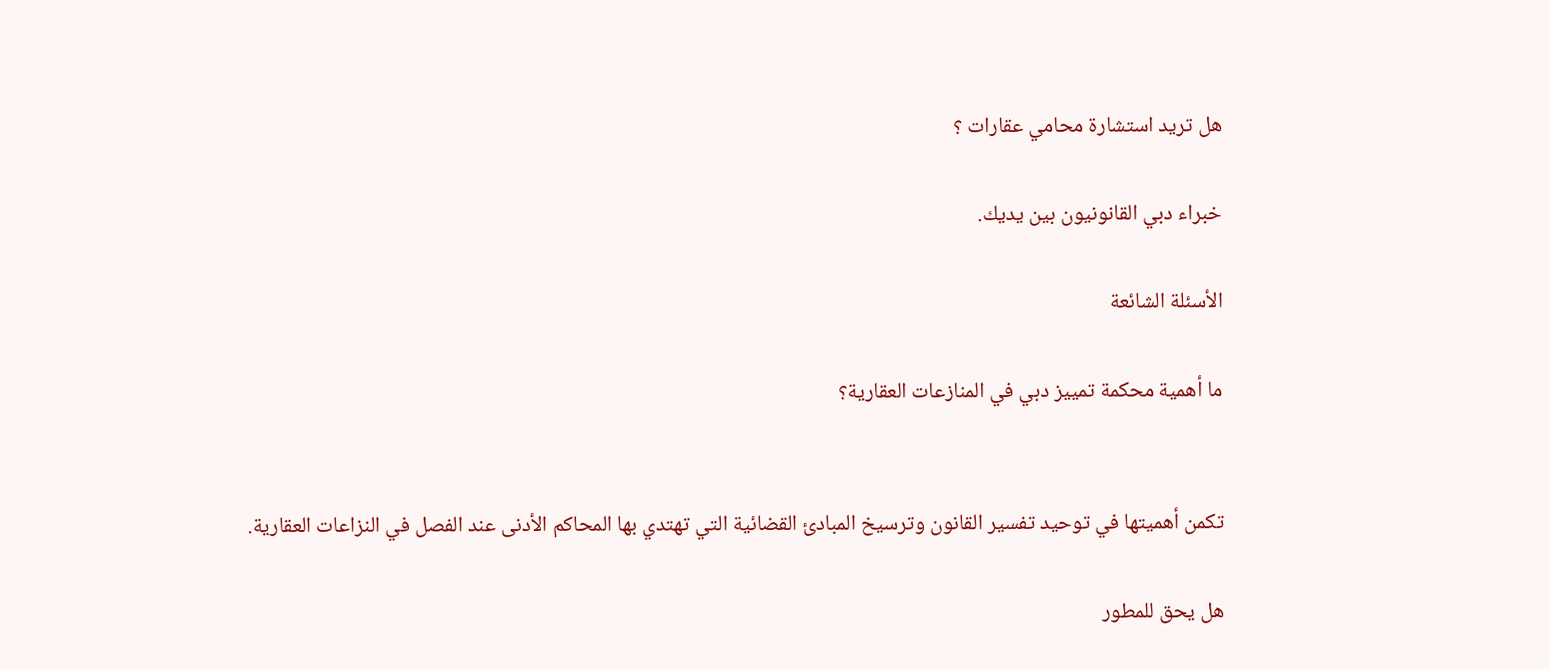هل تريد استشارة محامي عقارات ؟

خبراء دبي القانونيون بين يديك.

الأسئلة الشائعة

ما أهمية محكمة تمييز دبي في المنازعات العقارية؟


تكمن أهميتها في توحيد تفسير القانون وترسيخ المبادئ القضائية التي تهتدي بها المحاكم الأدنى عند الفصل في النزاعات العقارية.

هل يحق للمطور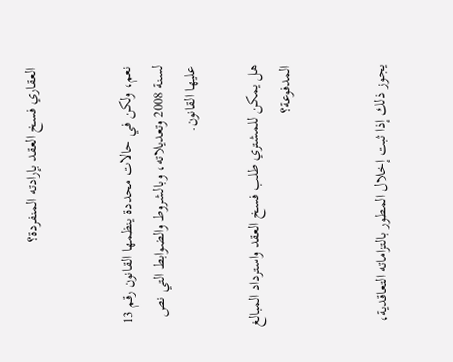العقاري فسخ العقد بإرادته المنفردة؟


نعم، ولكن في حالات محددة ينظمها القانون رقم 13 لسنة 2008 وتعديلاته، وبالشروط والضوابط التي نص عليها القانون.

هل يمكن للمشتري طلب فسخ العقد واسترداد المبالغ المدفوعة؟


يجوز ذلك إذا ثبت إخلال المطور بالتزاماته التعاقدية،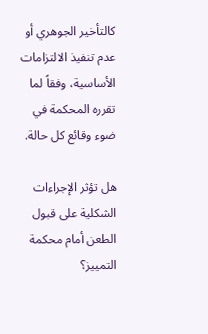كالتأخير الجوهري أو عدم تنفيذ الالتزامات الأساسية، وفقاً لما تقرره المحكمة في ضوء وقائع كل حالة.

هل تؤثر الإجراءات الشكلية على قبول الطعن أمام محكمة التمييز؟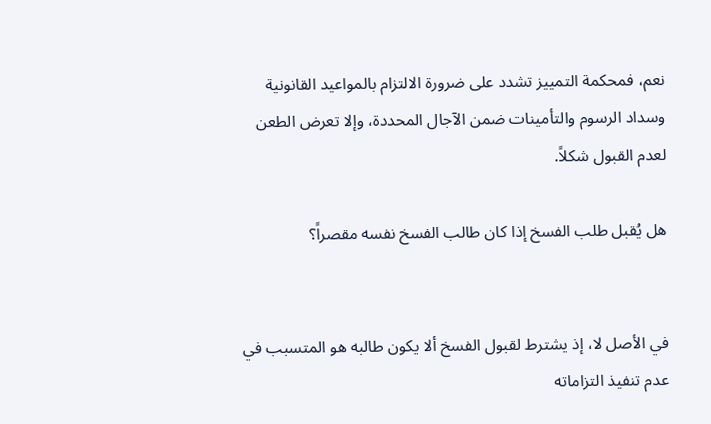نعم، فمحكمة التمييز تشدد على ضرورة الالتزام بالمواعيد القانونية وسداد الرسوم والتأمينات ضمن الآجال المحددة، وإلا تعرض الطعن لعدم القبول شكلاً.

هل يُقبل طلب الفسخ إذا كان طالب الفسخ نفسه مقصراً؟


في الأصل لا، إذ يشترط لقبول الفسخ ألا يكون طالبه هو المتسبب في عدم تنفيذ التزاماته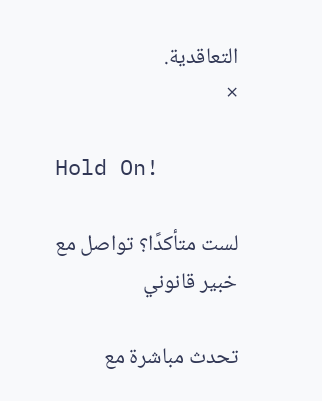التعاقدية.
×

Hold On!

لست متأكدًا؟ تواصل مع خبير قانوني

تحدث مباشرة مع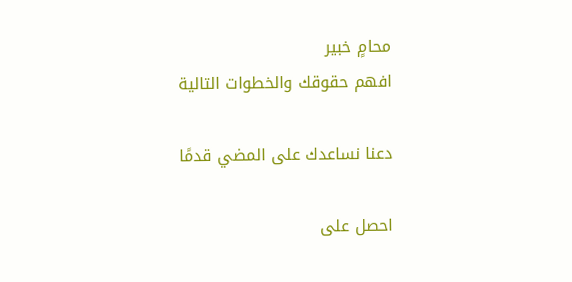محامٍ خبير
افهم حقوقك والخطوات التالية

دعنا نساعدك على المضي قدمًا

احصل على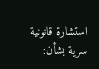استشارة قانونية سرية بشأن: